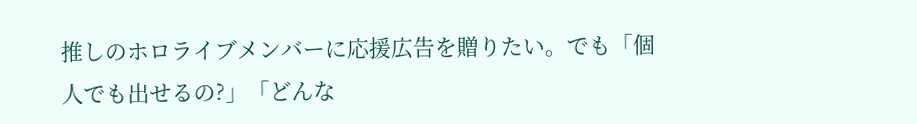推しのホロライブメンバーに応援広告を贈りたい。でも「個人でも出せるの?」「どんな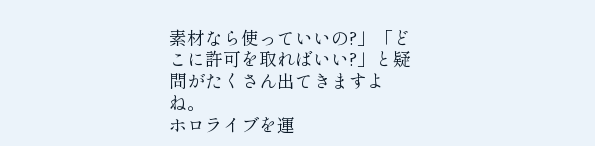素材なら使っていいの?」「どこに許可を取ればいい?」と疑問がたくさん出てきますよね。
ホロライブを運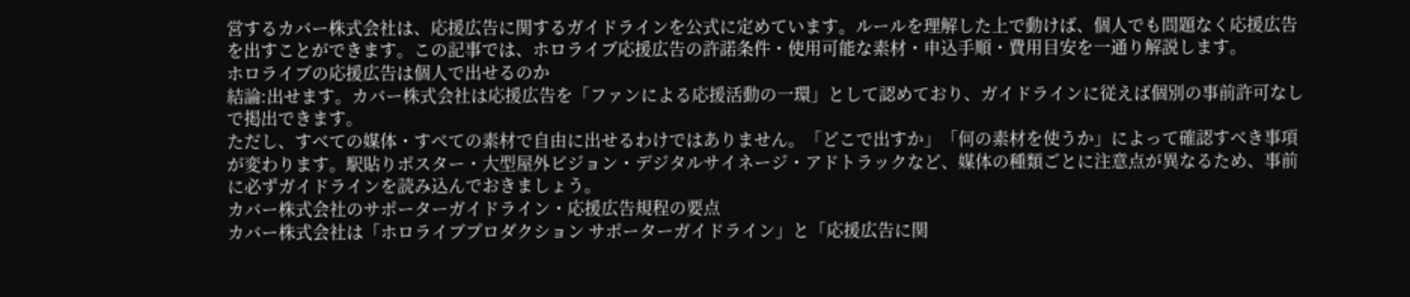営するカバー株式会社は、応援広告に関するガイドラインを公式に定めています。ルールを理解した上で動けば、個人でも問題なく応援広告を出すことができます。この記事では、ホロライブ応援広告の許諾条件・使用可能な素材・申込手順・費用目安を一通り解説します。
ホロライブの応援広告は個人で出せるのか
結論:出せます。カバー株式会社は応援広告を「ファンによる応援活動の一環」として認めており、ガイドラインに従えば個別の事前許可なしで掲出できます。
ただし、すべての媒体・すべての素材で自由に出せるわけではありません。「どこで出すか」「何の素材を使うか」によって確認すべき事項が変わります。駅貼りポスター・大型屋外ビジョン・デジタルサイネージ・アドトラックなど、媒体の種類ごとに注意点が異なるため、事前に必ずガイドラインを読み込んでおきましょう。
カバー株式会社のサポーターガイドライン・応援広告規程の要点
カバー株式会社は「ホロライブプロダクション サポーターガイドライン」と「応援広告に関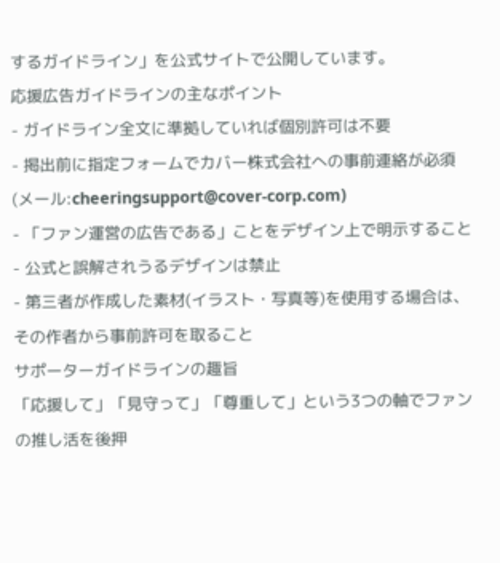するガイドライン」を公式サイトで公開しています。
応援広告ガイドラインの主なポイント
- ガイドライン全文に準拠していれば個別許可は不要
- 掲出前に指定フォームでカバー株式会社への事前連絡が必須(メール:cheeringsupport@cover-corp.com)
- 「ファン運営の広告である」ことをデザイン上で明示すること
- 公式と誤解されうるデザインは禁止
- 第三者が作成した素材(イラスト・写真等)を使用する場合は、その作者から事前許可を取ること
サポーターガイドラインの趣旨
「応援して」「見守って」「尊重して」という3つの軸でファンの推し活を後押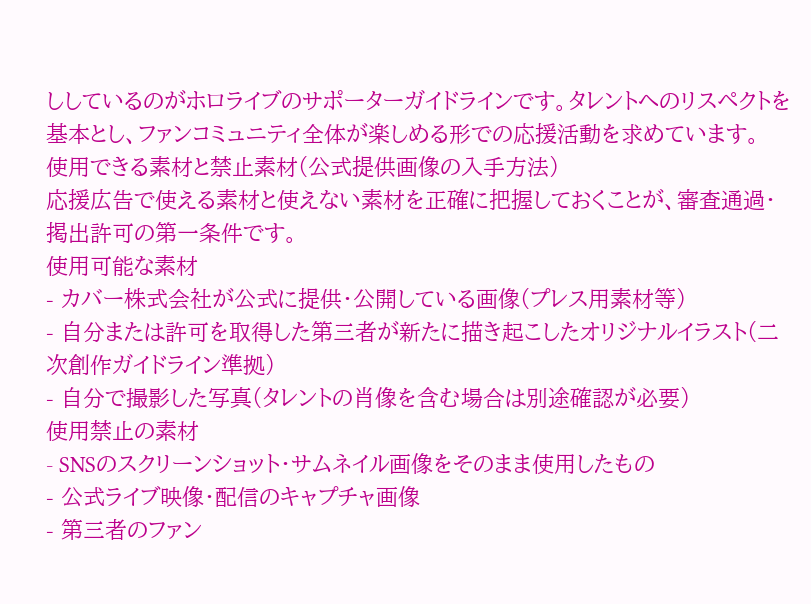ししているのがホロライブのサポーターガイドラインです。タレントへのリスペクトを基本とし、ファンコミュニティ全体が楽しめる形での応援活動を求めています。
使用できる素材と禁止素材(公式提供画像の入手方法)
応援広告で使える素材と使えない素材を正確に把握しておくことが、審査通過・掲出許可の第一条件です。
使用可能な素材
- カバー株式会社が公式に提供・公開している画像(プレス用素材等)
- 自分または許可を取得した第三者が新たに描き起こしたオリジナルイラスト(二次創作ガイドライン準拠)
- 自分で撮影した写真(タレントの肖像を含む場合は別途確認が必要)
使用禁止の素材
- SNSのスクリーンショット・サムネイル画像をそのまま使用したもの
- 公式ライブ映像・配信のキャプチャ画像
- 第三者のファン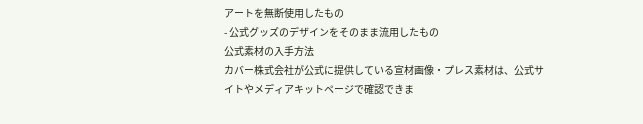アートを無断使用したもの
- 公式グッズのデザインをそのまま流用したもの
公式素材の入手方法
カバー株式会社が公式に提供している宣材画像・プレス素材は、公式サイトやメディアキットページで確認できま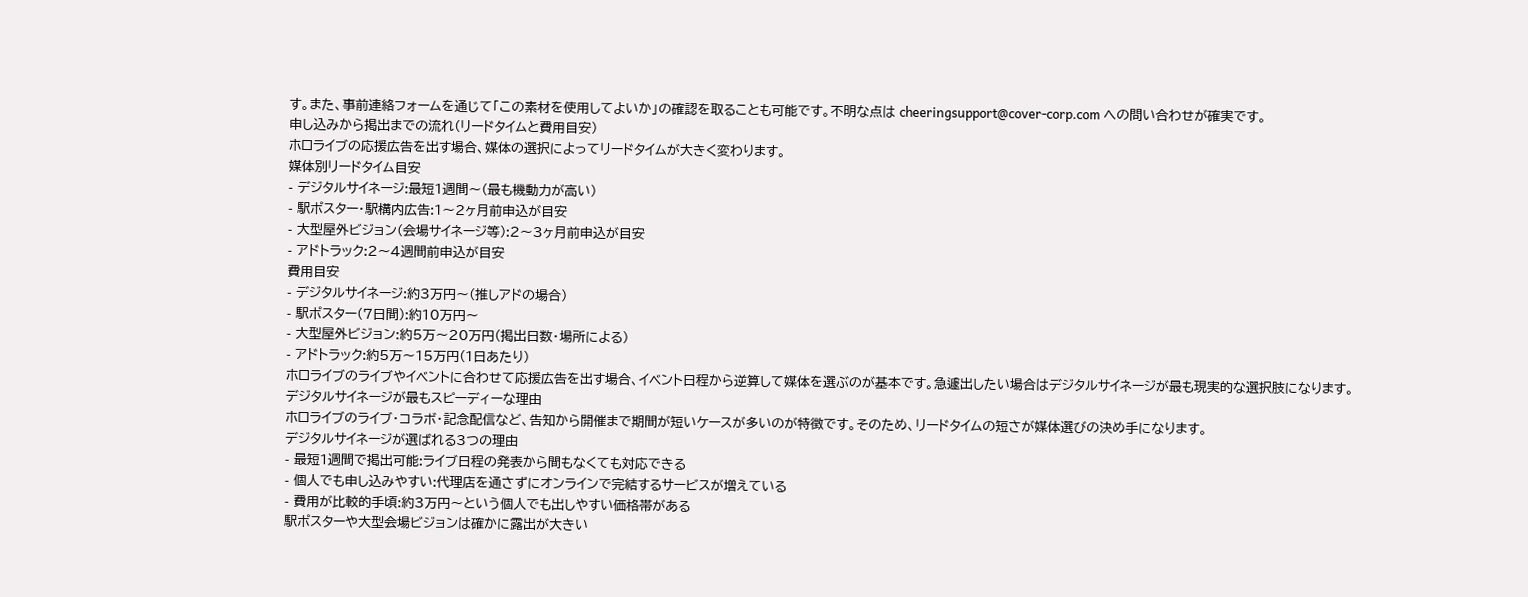す。また、事前連絡フォームを通じて「この素材を使用してよいか」の確認を取ることも可能です。不明な点は cheeringsupport@cover-corp.com への問い合わせが確実です。
申し込みから掲出までの流れ(リードタイムと費用目安)
ホロライブの応援広告を出す場合、媒体の選択によってリードタイムが大きく変わります。
媒体別リードタイム目安
- デジタルサイネージ:最短1週間〜(最も機動力が高い)
- 駅ポスター・駅構内広告:1〜2ヶ月前申込が目安
- 大型屋外ビジョン(会場サイネージ等):2〜3ヶ月前申込が目安
- アドトラック:2〜4週間前申込が目安
費用目安
- デジタルサイネージ:約3万円〜(推しアドの場合)
- 駅ポスター(7日間):約10万円〜
- 大型屋外ビジョン:約5万〜20万円(掲出日数・場所による)
- アドトラック:約5万〜15万円(1日あたり)
ホロライブのライブやイベントに合わせて応援広告を出す場合、イベント日程から逆算して媒体を選ぶのが基本です。急遽出したい場合はデジタルサイネージが最も現実的な選択肢になります。
デジタルサイネージが最もスピーディーな理由
ホロライブのライブ・コラボ・記念配信など、告知から開催まで期間が短いケースが多いのが特徴です。そのため、リードタイムの短さが媒体選びの決め手になります。
デジタルサイネージが選ばれる3つの理由
- 最短1週間で掲出可能:ライブ日程の発表から間もなくても対応できる
- 個人でも申し込みやすい:代理店を通さずにオンラインで完結するサービスが増えている
- 費用が比較的手頃:約3万円〜という個人でも出しやすい価格帯がある
駅ポスターや大型会場ビジョンは確かに露出が大きい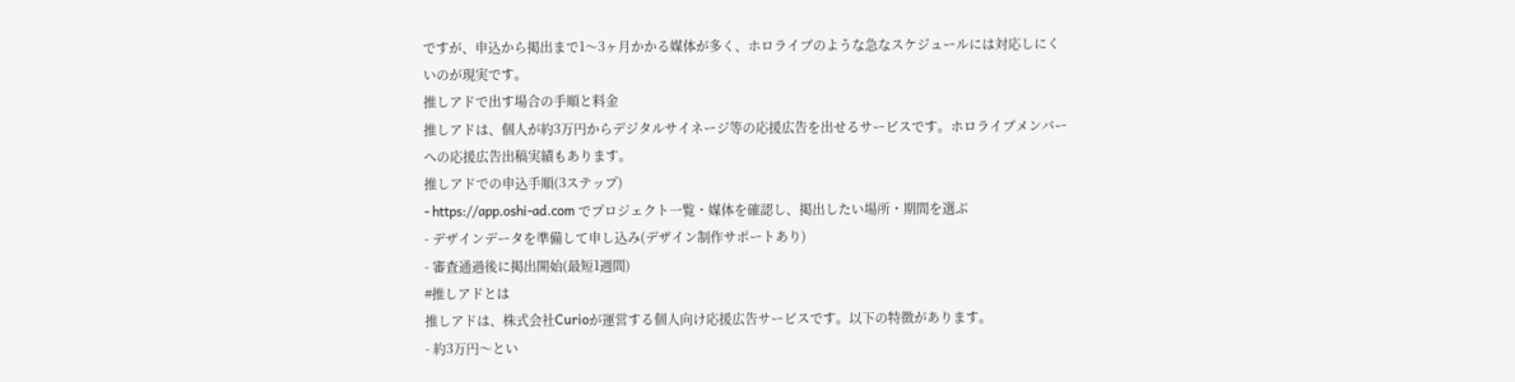ですが、申込から掲出まで1〜3ヶ月かかる媒体が多く、ホロライブのような急なスケジュールには対応しにくいのが現実です。
推しアドで出す場合の手順と料金
推しアドは、個人が約3万円からデジタルサイネージ等の応援広告を出せるサービスです。ホロライブメンバーへの応援広告出稿実績もあります。
推しアドでの申込手順(3ステップ)
- https://app.oshi-ad.com でプロジェクト一覧・媒体を確認し、掲出したい場所・期間を選ぶ
- デザインデータを準備して申し込み(デザイン制作サポートあり)
- 審査通過後に掲出開始(最短1週間)
#推しアドとは
推しアドは、株式会社Curioが運営する個人向け応援広告サービスです。以下の特徴があります。
- 約3万円〜とい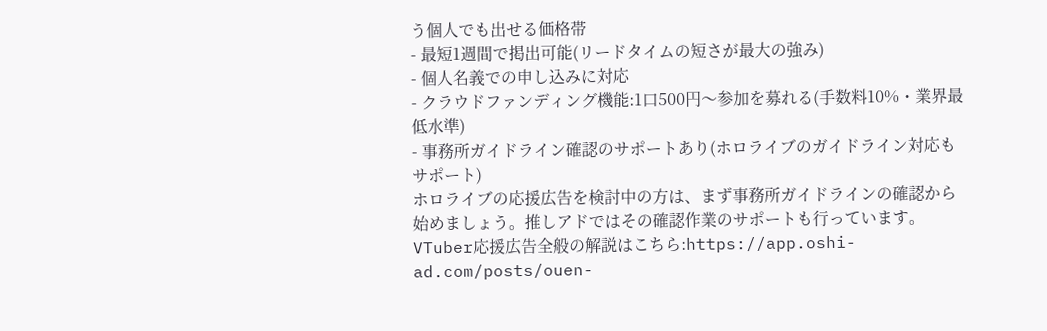う個人でも出せる価格帯
- 最短1週間で掲出可能(リードタイムの短さが最大の強み)
- 個人名義での申し込みに対応
- クラウドファンディング機能:1口500円〜参加を募れる(手数料10%・業界最低水準)
- 事務所ガイドライン確認のサポートあり(ホロライブのガイドライン対応もサポート)
ホロライブの応援広告を検討中の方は、まず事務所ガイドラインの確認から始めましょう。推しアドではその確認作業のサポートも行っています。
VTuber応援広告全般の解説はこちら:https://app.oshi-ad.com/posts/ouen-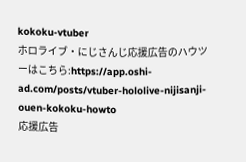kokoku-vtuber
ホロライブ・にじさんじ応援広告のハウツーはこちら:https://app.oshi-ad.com/posts/vtuber-hololive-nijisanji-ouen-kokoku-howto
応援広告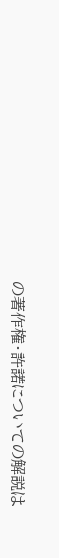の著作権・許諾についての解説は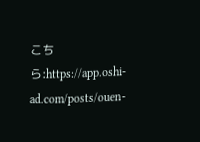こちら:https://app.oshi-ad.com/posts/ouen-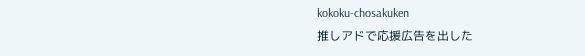kokoku-chosakuken
推しアドで応援広告を出した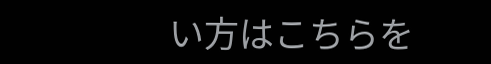い方はこちらを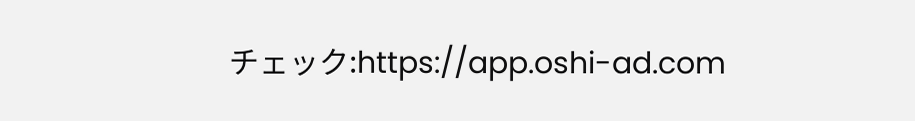チェック:https://app.oshi-ad.com